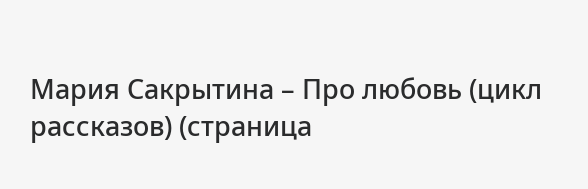Мария Сакрытина – Про любовь (цикл рассказов) (страница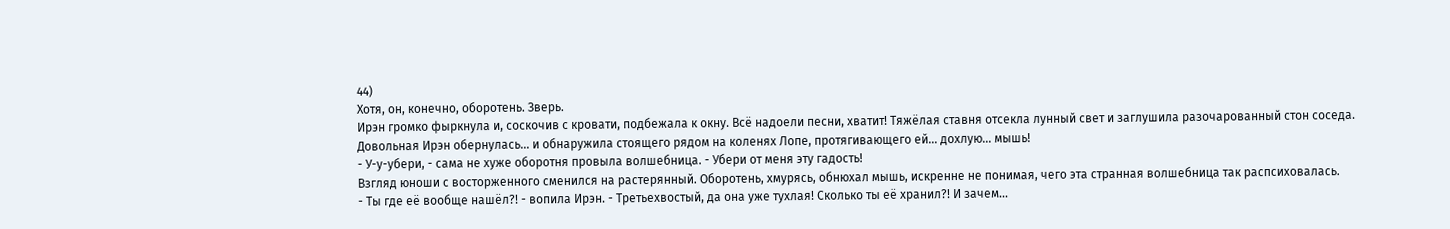44)
Хотя, он, конечно, оборотень. Зверь.
Ирэн громко фыркнула и, соскочив с кровати, подбежала к окну. Всё надоели песни, хватит! Тяжёлая ставня отсекла лунный свет и заглушила разочарованный стон соседа.
Довольная Ирэн обернулась... и обнаружила стоящего рядом на коленях Лопе, протягивающего ей... дохлую... мышь!
- У-у-убери, - сама не хуже оборотня провыла волшебница. - Убери от меня эту гадость!
Взгляд юноши с восторженного сменился на растерянный. Оборотень, хмурясь, обнюхал мышь, искренне не понимая, чего эта странная волшебница так распсиховалась.
- Ты где её вообще нашёл?! - вопила Ирэн. - Третьехвостый, да она уже тухлая! Сколько ты её хранил?! И зачем...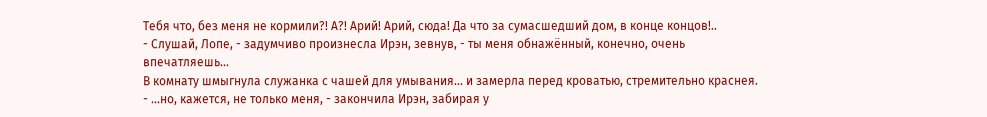Тебя что, без меня не кормили?! А?! Арий! Арий, сюда! Да что за сумасшедший дом, в конце концов!..
- Слушай, Лопе, - задумчиво произнесла Ирэн, зевнув, - ты меня обнажённый, конечно, очень впечатляешь...
В комнату шмыгнула служанка с чашей для умывания... и замерла перед кроватью, стремительно краснея.
- ...но, кажется, не только меня, - закончила Ирэн, забирая у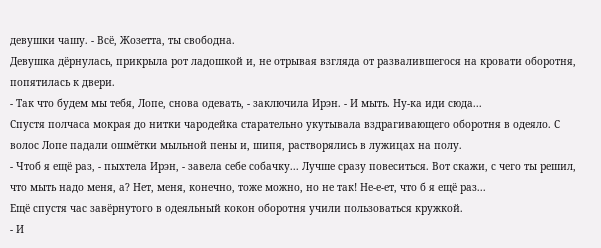девушки чашу. - Всё, Жозетта, ты свободна.
Девушка дёрнулась, прикрыла рот ладошкой и, не отрывая взгляда от развалившегося на кровати оборотня, попятилась к двери.
- Так что будем мы тебя, Лопе, снова одевать, - заключила Ирэн. - И мыть. Ну-ка иди сюда...
Спустя полчаса мокрая до нитки чародейка старательно укутывала вздрагивающего оборотня в одеяло. С волос Лопе падали ошмётки мыльной пены и, шипя, растворялись в лужицах на полу.
- Чтоб я ещё раз, - пыхтела Ирэн, - завела себе собачку... Лучше сразу повеситься. Вот скажи, с чего ты решил, что мыть надо меня, а? Нет, меня, конечно, тоже можно, но не так! Не-е-ет, что б я ещё раз...
Ещё спустя час завёрнутого в одеяльный кокон оборотня учили пользоваться кружкой.
- И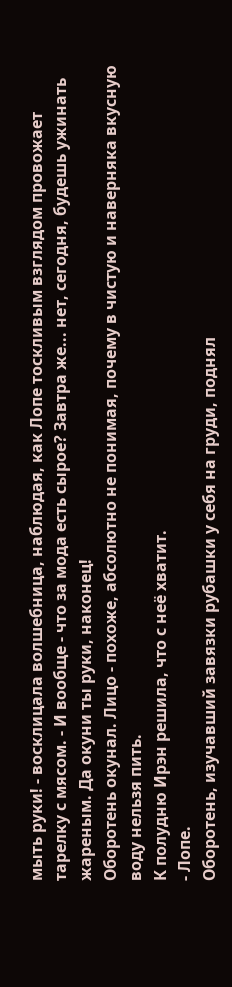мыть руки! - восклицала волшебница, наблюдая, как Лопе тоскливым взглядом провожает тарелку с мясом. - И вообще - что за мода есть сырое? Завтра же... нет, сегодня, будешь ужинать жареным. Да окуни ты руки, наконец!
Оборотень окунал. Лицо - похоже, абсолютно не понимая, почему в чистую и наверняка вкусную воду нельзя пить.
К полудню Ирэн решила, что с неё хватит.
- Лопе.
Оборотень, изучавший завязки рубашки у себя на груди, поднял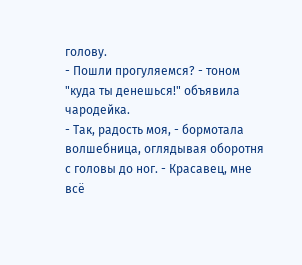голову.
- Пошли прогуляемся? - тоном "куда ты денешься!" объявила чародейка.
- Так, радость моя, - бормотала волшебница, оглядывая оборотня с головы до ног. - Красавец, мне всё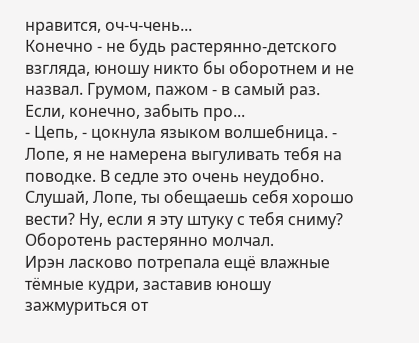нравится, оч-ч-чень...
Конечно - не будь растерянно-детского взгляда, юношу никто бы оборотнем и не назвал. Грумом, пажом - в самый раз. Если, конечно, забыть про...
- Цепь, - цокнула языком волшебница. - Лопе, я не намерена выгуливать тебя на поводке. В седле это очень неудобно. Слушай, Лопе, ты обещаешь себя хорошо вести? Ну, если я эту штуку с тебя сниму?
Оборотень растерянно молчал.
Ирэн ласково потрепала ещё влажные тёмные кудри, заставив юношу зажмуриться от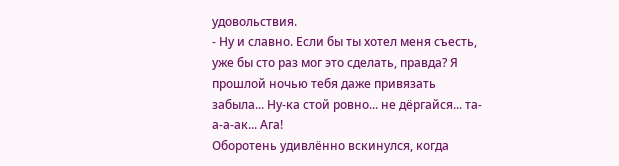удовольствия.
- Ну и славно. Если бы ты хотел меня съесть, уже бы сто раз мог это сделать, правда? Я прошлой ночью тебя даже привязать забыла... Ну-ка стой ровно... не дёргайся... та-а-а-ак... Ага!
Оборотень удивлённо вскинулся, когда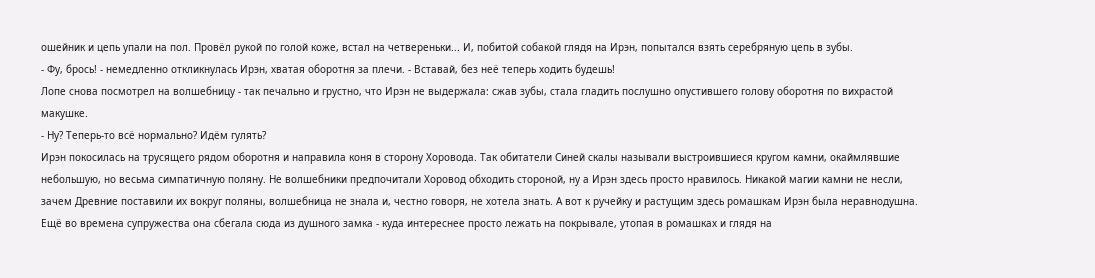ошейник и цепь упали на пол. Провёл рукой по голой коже, встал на четвереньки... И, побитой собакой глядя на Ирэн, попытался взять серебряную цепь в зубы.
- Фу, брось! - немедленно откликнулась Ирэн, хватая оборотня за плечи. - Вставай, без неё теперь ходить будешь!
Лопе снова посмотрел на волшебницу - так печально и грустно, что Ирэн не выдержала: сжав зубы, стала гладить послушно опустившего голову оборотня по вихрастой макушке.
- Ну? Теперь-то всё нормально? Идём гулять?
Ирэн покосилась на трусящего рядом оборотня и направила коня в сторону Хоровода. Так обитатели Синей скалы называли выстроившиеся кругом камни, окаймлявшие небольшую, но весьма симпатичную поляну. Не волшебники предпочитали Хоровод обходить стороной, ну а Ирэн здесь просто нравилось. Никакой магии камни не несли, зачем Древние поставили их вокруг поляны, волшебница не знала и, честно говоря, не хотела знать. А вот к ручейку и растущим здесь ромашкам Ирэн была неравнодушна. Ещё во времена супружества она сбегала сюда из душного замка - куда интереснее просто лежать на покрывале, утопая в ромашках и глядя на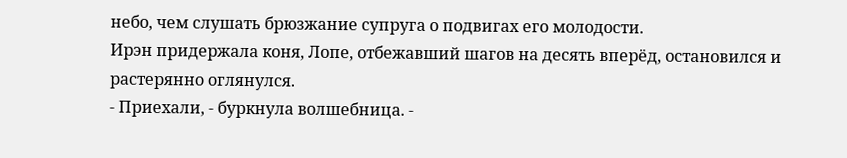небо, чем слушать брюзжание супруга о подвигах его молодости.
Ирэн придержала коня, Лопе, отбежавший шагов на десять вперёд, остановился и растерянно оглянулся.
- Приехали, - буркнула волшебница. -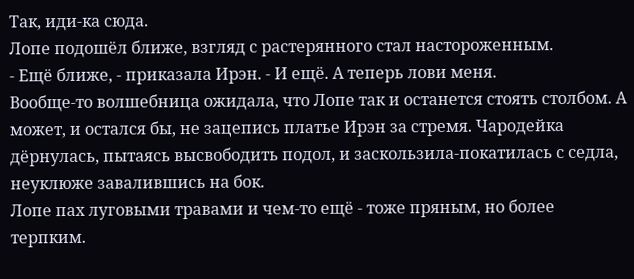Так, иди-ка сюда.
Лопе подошёл ближе, взгляд с растерянного стал настороженным.
- Ещё ближе, - приказала Ирэн. - И ещё. А теперь лови меня.
Вообще-то волшебница ожидала, что Лопе так и останется стоять столбом. А может, и остался бы, не зацепись платье Ирэн за стремя. Чародейка дёрнулась, пытаясь высвободить подол, и заскользила-покатилась с седла, неуклюже завалившись на бок.
Лопе пах луговыми травами и чем-то ещё - тоже пряным, но более терпким.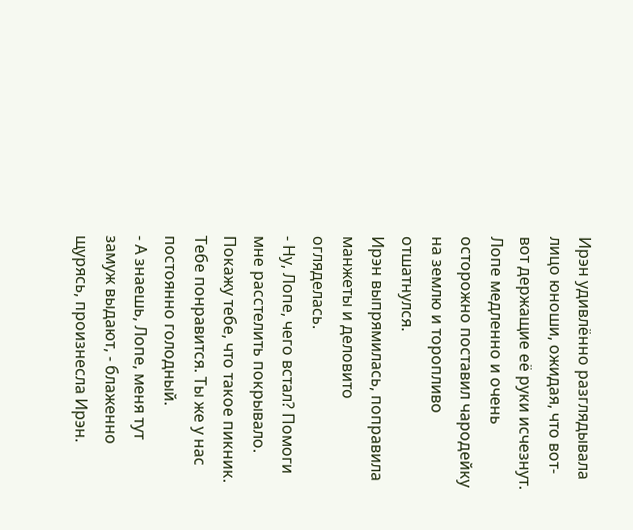Ирэн удивлённо разглядывала лицо юноши, ожидая, что вот-вот держащие её руки исчезнут.
Лопе медленно и очень осторожно поставил чародейку на землю и торопливо отшатнулся.
Ирэн выпрямилась, поправила манжеты и деловито огляделась.
- Ну, Лопе, чего встал? Помоги мне расстелить покрывало. Покажу тебе, что такое пикник. Тебе понравится. Ты же у нас постоянно голодный.
- А знаешь, Лопе, меня тут замуж выдают, - блаженно щурясь, произнесла Ирэн.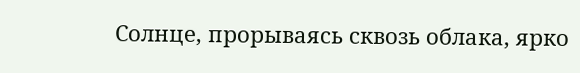Солнце, прорываясь сквозь облака, ярко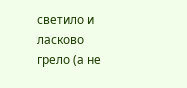светило и ласково грело (а не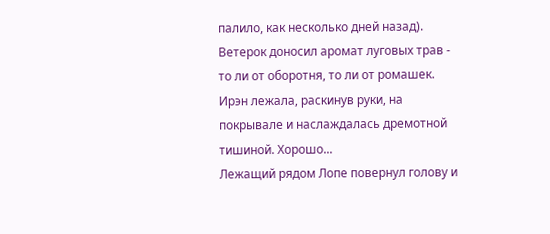палило, как несколько дней назад). Ветерок доносил аромат луговых трав - то ли от оборотня, то ли от ромашек. Ирэн лежала, раскинув руки, на покрывале и наслаждалась дремотной тишиной. Хорошо...
Лежащий рядом Лопе повернул голову и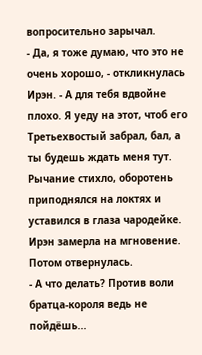вопросительно зарычал.
- Да, я тоже думаю, что это не очень хорошо, - откликнулась Ирэн. - А для тебя вдвойне плохо. Я уеду на этот, чтоб его Третьехвостый забрал, бал, а ты будешь ждать меня тут.
Рычание стихло, оборотень приподнялся на локтях и уставился в глаза чародейке.
Ирэн замерла на мгновение. Потом отвернулась.
- А что делать? Против воли братца-короля ведь не пойдёшь...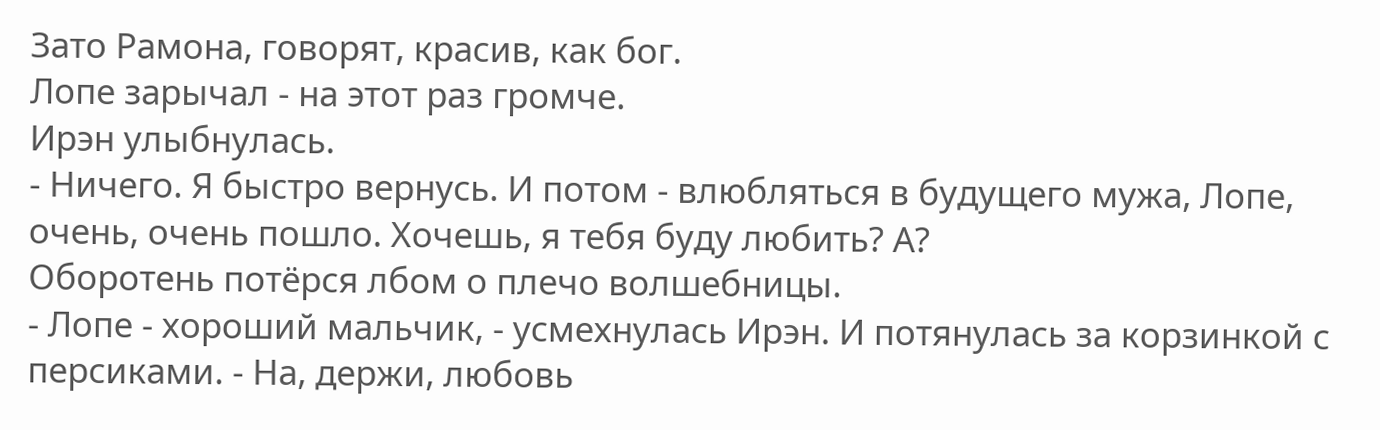Зато Рамона, говорят, красив, как бог.
Лопе зарычал - на этот раз громче.
Ирэн улыбнулась.
- Ничего. Я быстро вернусь. И потом - влюбляться в будущего мужа, Лопе, очень, очень пошло. Хочешь, я тебя буду любить? А?
Оборотень потёрся лбом о плечо волшебницы.
- Лопе - хороший мальчик, - усмехнулась Ирэн. И потянулась за корзинкой с персиками. - На, держи, любовь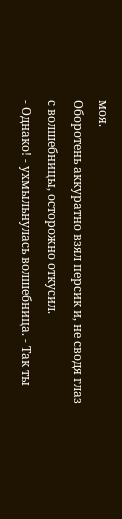моя.
Оборотень аккуратно взял персик и, не сводя глаз с волшебницы, осторожно откусил.
- Однако! - ухмыльнулась волшебница. - Так ты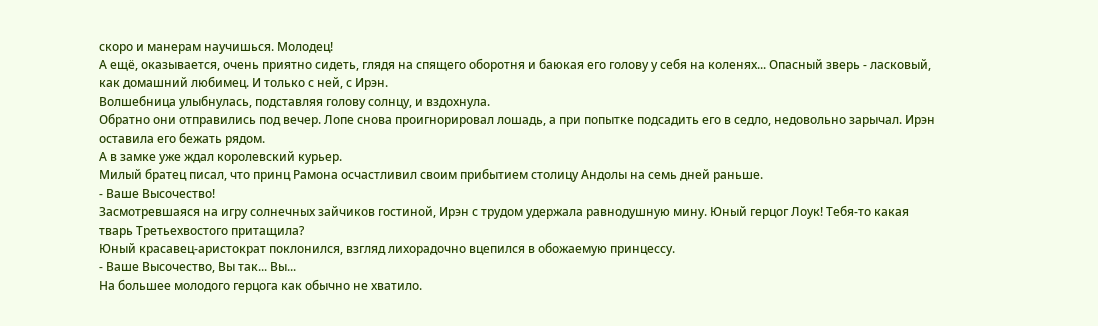скоро и манерам научишься. Молодец!
А ещё, оказывается, очень приятно сидеть, глядя на спящего оборотня и баюкая его голову у себя на коленях... Опасный зверь - ласковый, как домашний любимец. И только с ней, с Ирэн.
Волшебница улыбнулась, подставляя голову солнцу, и вздохнула.
Обратно они отправились под вечер. Лопе снова проигнорировал лошадь, а при попытке подсадить его в седло, недовольно зарычал. Ирэн оставила его бежать рядом.
А в замке уже ждал королевский курьер.
Милый братец писал, что принц Рамона осчастливил своим прибытием столицу Андолы на семь дней раньше.
- Ваше Высочество!
Засмотревшаяся на игру солнечных зайчиков гостиной, Ирэн с трудом удержала равнодушную мину. Юный герцог Лоук! Тебя-то какая тварь Третьехвостого притащила?
Юный красавец-аристократ поклонился, взгляд лихорадочно вцепился в обожаемую принцессу.
- Ваше Высочество, Вы так... Вы...
На большее молодого герцога как обычно не хватило.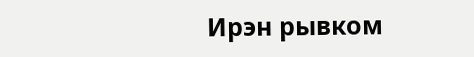Ирэн рывком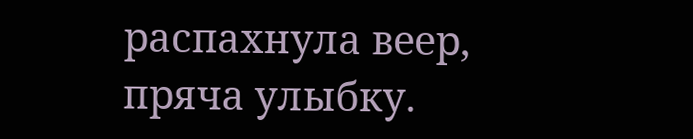распахнула веер, пряча улыбку.